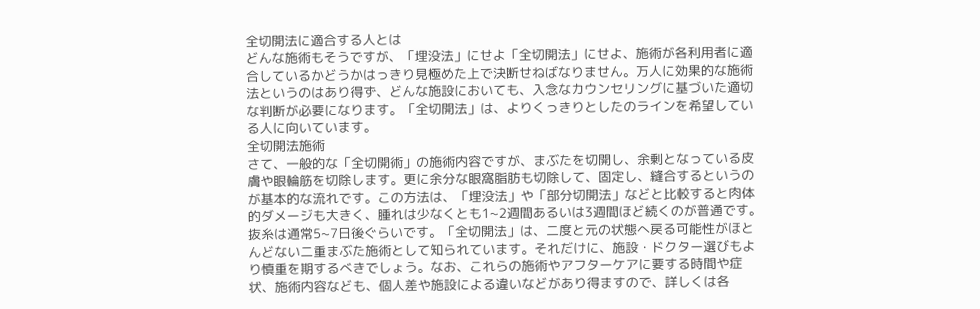全切開法に適合する人とは
どんな施術もそうですが、「埋没法」にせよ「全切開法」にせよ、施術が各利用者に適合しているかどうかはっきり見極めた上で決断せねばなりません。万人に効果的な施術法というのはあり得ず、どんな施設においても、入念なカウンセリングに基づいた適切な判断が必要になります。「全切開法」は、よりくっきりとしたのラインを希望している人に向いています。
全切開法施術
さて、一般的な「全切開術」の施術内容ですが、まぶたを切開し、余剰となっている皮膚や眼輪筋を切除します。更に余分な眼窩脂肪も切除して、固定し、縫合するというのが基本的な流れです。この方法は、「埋没法」や「部分切開法」などと比較すると肉体的ダメージも大きく、腫れは少なくとも1~2週間あるいは3週間ほど続くのが普通です。抜糸は通常5~7日後ぐらいです。「全切開法」は、二度と元の状態へ戻る可能性がほとんどない二重まぶた施術として知られています。それだけに、施設・ドクター選びもより慎重を期するべきでしょう。なお、これらの施術やアフターケアに要する時間や症状、施術内容なども、個人差や施設による違いなどがあり得ますので、詳しくは各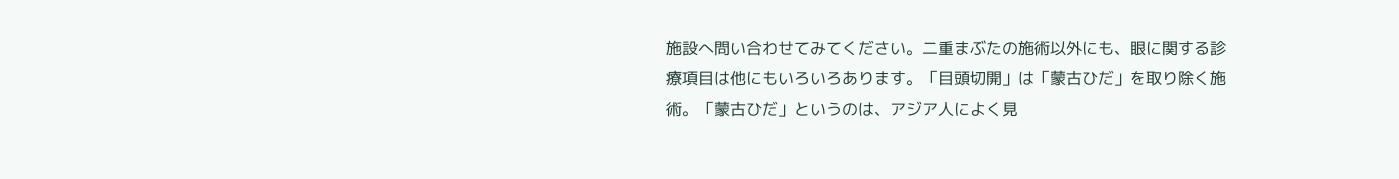施設へ問い合わせてみてください。二重まぶたの施術以外にも、眼に関する診療項目は他にもいろいろあります。「目頭切開」は「蒙古ひだ」を取り除く施術。「蒙古ひだ」というのは、アジア人によく見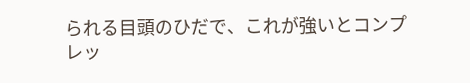られる目頭のひだで、これが強いとコンプレッ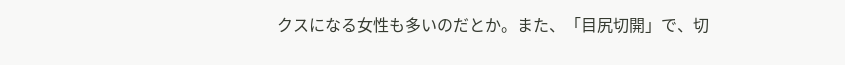クスになる女性も多いのだとか。また、「目尻切開」で、切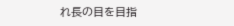れ長の目を目指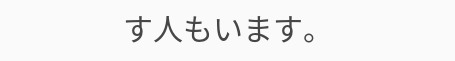す人もいます。